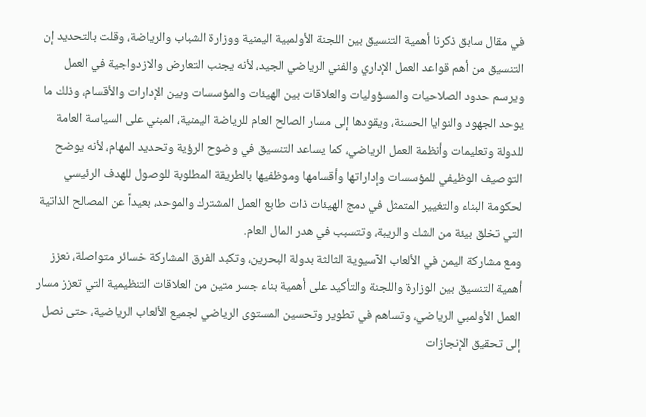في مقال سابق ذكرنا أهمية التنسيق بين اللجنة الأولمبية اليمنية ووزارة الشباب والرياضة، وقلت بالتحديد إن التنسيق من أهم قواعد العمل الإداري والفني الرياضي الجيد، لأنه يجنب التعارض والازدواجية في العمل ويرسم حدود الصلاحيات والمسؤوليات والعلاقات بين الهيئات والمؤسسات وبين الإدارات والأقسام، وذلك ما يوحد الجهود والنوايا الحسنة، ويقودها إلى مسار الصالح العام للرياضة اليمنية، المبني على السياسة العامة للدولة وتعليمات وأنظمة العمل الرياضي، كما يساعد التنسيق في وضوح الرؤية وتحديد المهام، لأنه يوضح التوصيف الوظيفي للمؤسسات وإداراتها وأقسامها وموظفيها بالطريقة المطلوبة للوصول للهدف الرئيسي لحكومة البناء والتغيير المتمثل في دمج الهيئات ذات طابع العمل المشترك والموحد، بعيداً عن المصالح الذاتية التي تخلق بيئة من الشك والريبة، وتتسبب في هدر المال العام.
ومع مشاركة اليمن في الألعاب الآسيوية الثالثة بدولة البحرين، وتكبد الفرق المشاركة خسائر متواصلة، نعزز أهمية التنسيق بين الوزارة واللجنة والتأكيد على أهمية بناء جسر متين من العلاقات التنظيمية التي تعزز مسار العمل الأولمبي الرياضي، وتساهم في تطوير وتحسين المستوى الرياضي لجميع الألعاب الرياضية، حتى نصل إلى تحقيق الإنجازات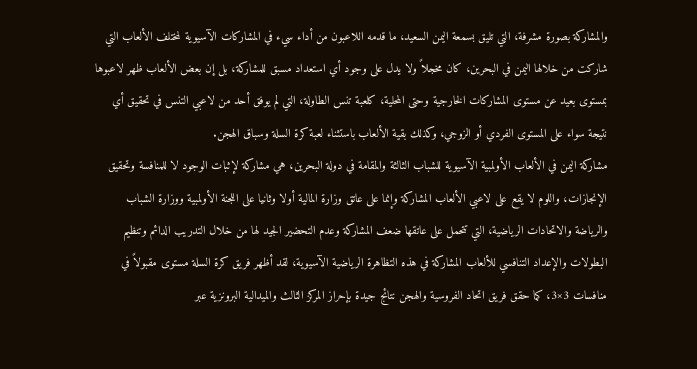والمشاركة بصورة مشرفة، التي تليق بسمعة اليمن السعيد، ما قدمه اللاعبون من أداء سيء في المشاركات الآسيوية لمختلف الألعاب التي شاركت من خلالها اليمن في البحرين، كان مخجلاً ولا يدل على وجود أي استعداد مسبق للمشاركة، بل إن بعض الألعاب ظهر لاعبوها بمستوى بعيد عن مستوى المشاركات الخارجية وحتى المحلية، كلعبة تنس الطاولة، التي لم يوفق أحد من لاعبي التنس في تحقيق أي نتيجة سواء على المستوى الفردي أو الزوجي، وكذلك بقية الألعاب باستثناء لعبة كرة السلة وسباق الهجن.
مشاركة اليمن في الألعاب الأولمبية الآسيوية للشباب الثالثة والمقامة في دولة البحرين، هي مشاركة لإثبات الوجود لا للمنافسة وتحقيق الإنجازات، واللوم لا يقع على لاعبي الألعاب المشاركة وإنما على عاتق وزارة المالية أولا وثانيا على اللجنة الأولمبية ووزارة الشباب والرياضة والاتحادات الرياضية، التي تتحمل على عاتقها ضعف المشاركة وعدم التحضير الجيد لها من خلال التدريب الدائم وتنظيم البطولات والإعداد التنافسي للألعاب المشاركة في هذه التظاهرة الرياضية الآسيوية، لقد أظهر فريق كرة السلة مستوى مقبولاً في منافسات 3×3، كما حقق فريق اتحاد الفروسية والهجن نتائج جيدة بإحراز المركز الثالث والميدالية البرونزية عبر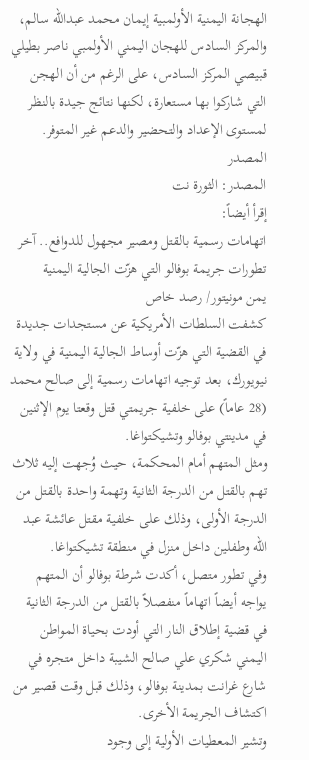الهجانة اليمنية الأولمبية إيمان محمد عبدالله سالم، والمركز السادس للهجان اليمني الأولمبي ناصر بطيلي قبيصي المركز السادس، على الرغم من أن الهجن التي شاركوا بها مستعارة، لكنها نتائج جيدة بالنظر لمستوى الإعداد والتحضير والدعم غير المتوفر.
المصدر
المصدر: الثورة نت
إقرأ أيضاً:
اتهامات رسمية بالقتل ومصير مجهول للدوافع.. آخر تطورات جريمة بوفالو التي هزّت الجالية اليمنية
يمن مونيتور/ رصد خاص
كشفت السلطات الأمريكية عن مستجدات جديدة في القضية التي هزّت أوساط الجالية اليمنية في ولاية نيويورك، بعد توجيه اتهامات رسمية إلى صالح محمد (28 عاماً) على خلفية جريمتي قتل وقعتا يوم الإثنين في مدينتي بوفالو وتشيكتواغا.
ومثل المتهم أمام المحكمة، حيث وُجهت إليه ثلاث تهم بالقتل من الدرجة الثانية وتهمة واحدة بالقتل من الدرجة الأولى، وذلك على خلفية مقتل عائشة عبد الله وطفلين داخل منزل في منطقة تشيكتواغا.
وفي تطور متصل، أكدت شرطة بوفالو أن المتهم يواجه أيضاً اتهاماً منفصلاً بالقتل من الدرجة الثانية في قضية إطلاق النار التي أودت بحياة المواطن اليمني شكري علي صالح الشيبة داخل متجره في شارع غرانت بمدينة بوفالو، وذلك قبل وقت قصير من اكتشاف الجريمة الأخرى.
وتشير المعطيات الأولية إلى وجود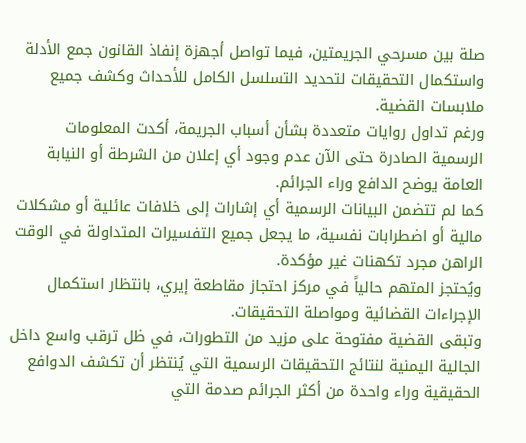صلة بين مسرحي الجريمتين، فيما تواصل أجهزة إنفاذ القانون جمع الأدلة واستكمال التحقيقات لتحديد التسلسل الكامل للأحداث وكشف جميع ملابسات القضية.
ورغم تداول روايات متعددة بشأن أسباب الجريمة، أكدت المعلومات الرسمية الصادرة حتى الآن عدم وجود أي إعلان من الشرطة أو النيابة العامة يوضح الدافع وراء الجرائم.
كما لم تتضمن البيانات الرسمية أي إشارات إلى خلافات عائلية أو مشكلات مالية أو اضطرابات نفسية، ما يجعل جميع التفسيرات المتداولة في الوقت الراهن مجرد تكهنات غير مؤكدة.
ويُحتجز المتهم حالياً في مركز احتجاز مقاطعة إيري، بانتظار استكمال الإجراءات القضائية ومواصلة التحقيقات.
وتبقى القضية مفتوحة على مزيد من التطورات، في ظل ترقب واسع داخل الجالية اليمنية لنتائج التحقيقات الرسمية التي يُنتظر أن تكشف الدوافع الحقيقية وراء واحدة من أكثر الجرائم صدمة التي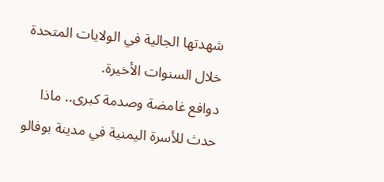شهدتها الجالية في الولايات المتحدة خلال السنوات الأخيرة.
دوافع غامضة وصدمة كبرى.. ماذا حدث للأسرة اليمنية في مدينة بوفالو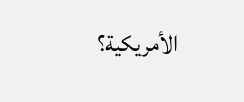الأمريكية؟